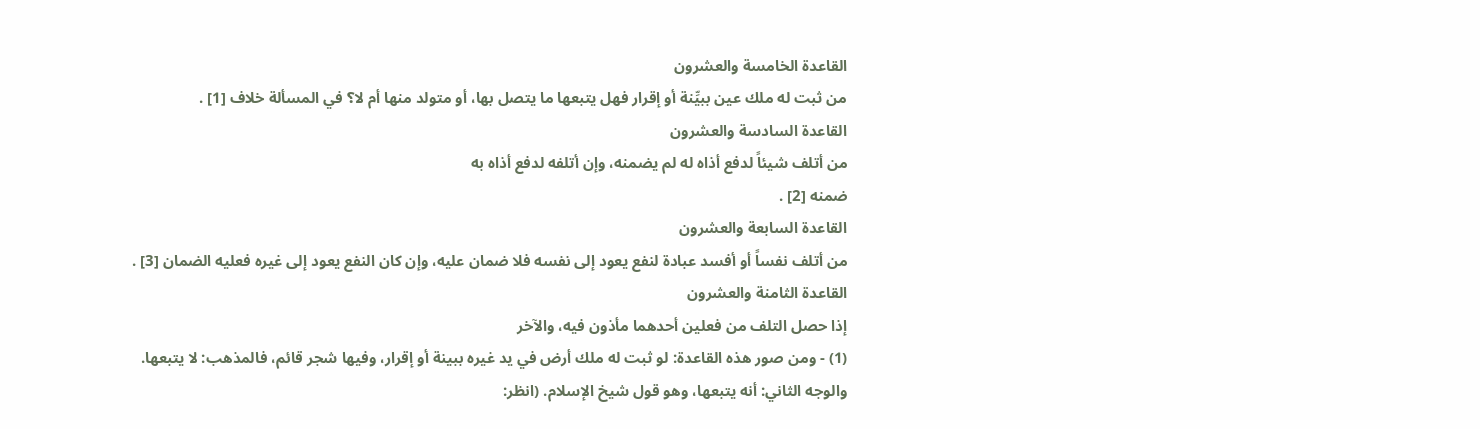القاعدة الخامسة والعشرون
من ثبت له ملك عين ببيِّنة أو إقرار فهل يتبعها ما يتصل بها، أو متولد منها أم لا؟ في المسألة خلاف [1] .
القاعدة السادسة والعشرون
من أتلف شيئاً لدفع أذاه له لم يضمنه، وإن أتلفه لدفع أذاه به
ضمنه [2] .
القاعدة السابعة والعشرون
من أتلف نفساً أو أفسد عبادة لنفع يعود إلى نفسه فلا ضمان عليه، وإن كان النفع يعود إلى غيره فعليه الضمان [3] .
القاعدة الثامنة والعشرون
إذا حصل التلف من فعلين أحدهما مأذون فيه، والآخر
(1) - ومن صور هذه القاعدة: لو ثبت له ملك أرض في يد غيره ببينة أو إقرار، وفيها شجر قائم، فالمذهب: لا يتبعها.
والوجه الثاني: أنه يتبعها، وهو قول شيخ الإسلام. (انظر: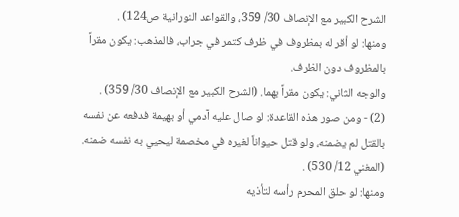الشرح الكبير مع الإنصاف 30/ 359، والقواعد النورانية ص124) .
ومنها: لو أقر له بمظروف في ظرف كتمر في جراب، فالمذهب: يكون مقراً بالمظروف دون الظرف.
والوجه الثاني: يكون مقراً بهما. (الشرح الكبير مع الإنصاف 30/ 359) .
(2) - ومن صور هذه القاعدة: لو صال عليه آدمي أو بهيمة فدفعه عن نفسه بالقتل لم يضمنه، ولو قتل حيواناً لغيره في مخصمة ليحيي به نفسه ضمنه. (المغني 12/ 530) .
ومنها: لو حلق المحرم رأسه لتأذيه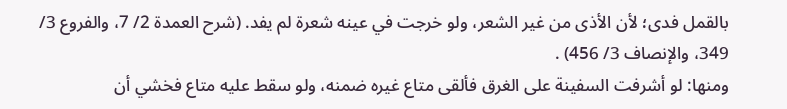بالقمل فدى؛ لأن الأذى من غير الشعر، ولو خرجت في عينه شعرة لم يفد. (شرح العمدة 2/ 7، والفروع 3/ 349، والإنصاف 3/ 456) .
ومنها: لو أشرفت السفينة على الغرق فألقى متاع غيره ضمنه، ولو سقط عليه متاع فخشي أن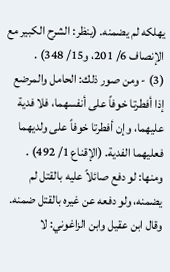يهلكه لم يضمنه. (ينظر: الشرح الكبير مع الإنصاف 6/ 201، و15/ 348) .
(3) - ومن صور ذلك: الحامل والمرضع إذا أفطرتا خوفاً على أنفسهما، فلا فدية عليهما، وإن أفطرتا خوفاً على ولديهما فعليهما الفدية. (الإقناع 1/ 492) .
ومنها: لو دفع صائلاً عليه بالقتل لم يضمنه، ولو دفعه عن غيره بالقتل ضمنه.
وقال ابن عقيل وابن الزاغوني: لا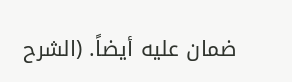ضمان عليه أيضاً. (الشرح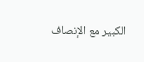الكبير مع الإنصاف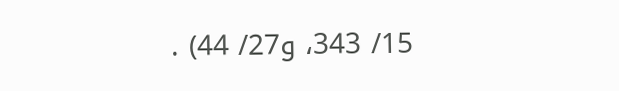15/ 343، و27/ 44) .